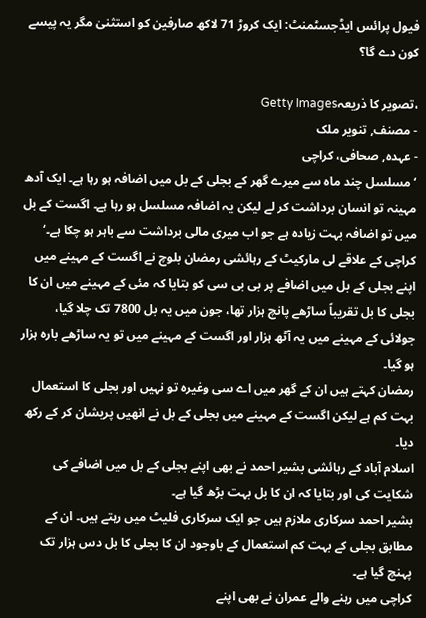فیول پرائس ایڈجسٹمنٹ: ایک کروڑ 71 لاکھ صارفین کو استثنیٰ مگر یہ پیسے کون دے گا؟

،تصویر کا ذریعہGetty Images
- مصنف, تنویر ملک
- عہدہ, صحافی، کراچی
‘مسلسل چند ماہ سے میرے گھر کے بجلی کے بل میں اضافہ ہو رہا ہے۔ ایک آدھ مہینہ تو انسان برداشت کر لے لیکن یہ اضافہ مسلسل ہو رہا ہے۔ اگست کے بل میں تو اضافہ بہت زیادہ ہے جو اب میری مالی برداشت سے باہر ہو چکا ہے۔‘
کراچی کے علاقے لی مارکیٹ کے رہائشی رمضان بلوچ نے اگست کے مہینے میں اپنے بجلی کے بل میں اضافے پر بی بی سی کو بتایا کہ مئی کے مہینے میں ان کا بجلی کا بل تقریباً ساڑھے پانچ ہزار تھا، جون میں یہ بل 7800 تک چلا گیا، جولائی کے مہینے میں یہ آٹھ ہزار اور اگست کے مہینے میں تو یہ ساڑھے بارہ ہزار ہو گیا۔
رمضان کہتے ہیں ان کے گھر میں اے سی وغیرہ تو نہیں اور بجلی کا استعمال بہت کم ہے لیکن اگست کے مہینے میں بجلی کے بل نے انھیں پریشان کر کے رکھ دیا۔
اسلام آباد کے رہائشی بشیر احمد نے بھی اپنے بجلی کے بل میں اضافے کی شکایت کی اور بتایا کہ ان کا بل بہت بڑھ گیا ہے۔
بشیر احمد سرکاری ملازم ہیں جو ایک سرکاری فلیٹ میں رہتے ہیں۔ ان کے مطابق بجلی کے بہت کم استعمال کے باوجود ان کا بجلی کا بل دس ہزار تک پہنچ گیا ہے۔
کراچی میں رہنے والے عمران نے بھی اپنے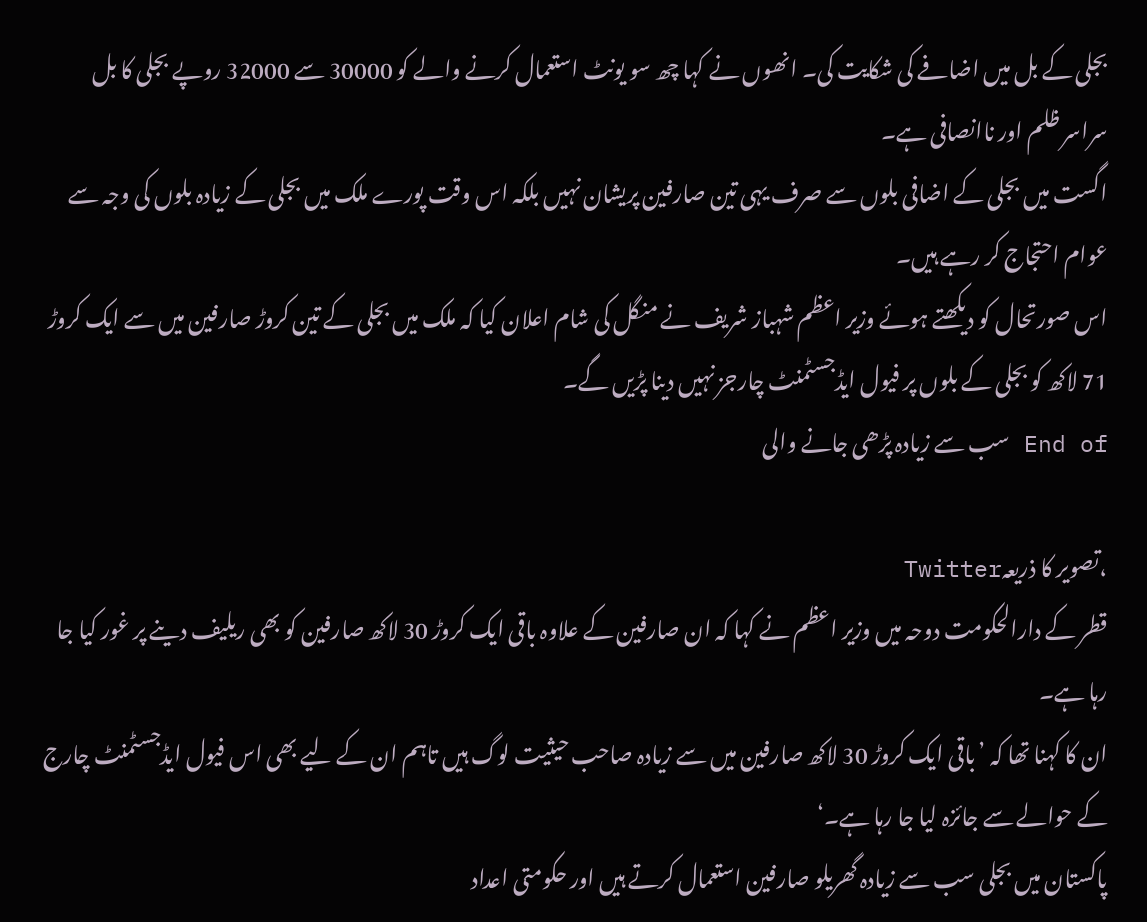بجلی کے بل میں اضافے کی شکایت کی۔ انھوں نے کہا چھ سو یونٹ استعمال کرنے والے کو 30000 سے 32000 روپے بجلی کا بل سراسر ظلم اور ناانصافی ہے۔
اگست میں بجلی کے اضافی بلوں سے صرف یہی تین صارفین پریشان نہیں بلکہ اس وقت پورے ملک میں بجلی کے زیادہ بلوں کی وجہ سے عوام احتجاج کر رہے ہیں۔
اس صورتحال کو دیکھتے ہوئے وزیر اعظم شہباز شریف نے منگل کی شام اعلان کیا کہ ملک میں بجلی کے تین کروڑ صارفین میں سے ایک کروڑ 71 لاکھ کو بجلی کے بلوں پر فیول ایڈجسٹمنٹ چارجز نہیں دینا پڑیں گے۔
End of سب سے زیادہ پڑھی جانے والی

،تصویر کا ذریعہTwitter
قطر کے دارالحکومت دوحہ میں وزیر اعظم نے کہا کہ ان صارفین کے علاوہ باقی ایک کروڑ 30 لاکھ صارفین کو بھی ریلیف دینے پر غور کیا جا رہا ہے۔
ان کا کہنا تھا کہ ’باقی ایک کروڑ 30 لاکھ صارفین میں سے زیادہ صاحب حیثیت لوگ ہیں تاہم ان کے لیے بھی اس فیول ایڈجسٹمنٹ چارج کے حوالے سے جائزہ لیا جا رہا ہے۔‘
پاکستان میں بجلی سب سے زیادہ گھریلو صارفین استعمال کرتے ہیں اور حکومتی اعداد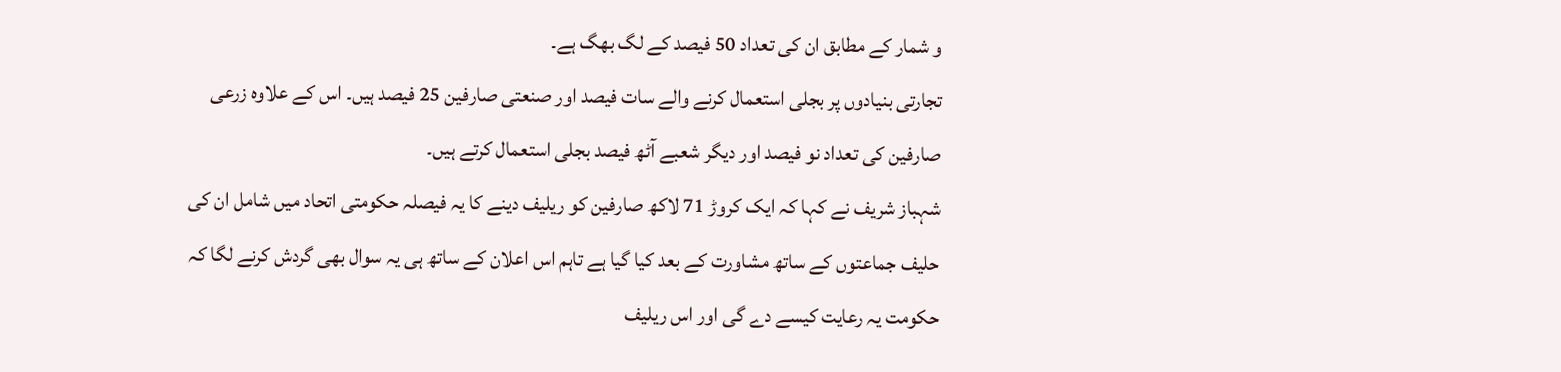و شمار کے مطابق ان کی تعداد 50 فیصد کے لگ بھگ ہے۔
تجارتی بنیادوں پر بجلی استعمال کرنے والے سات فیصد اور صنعتی صارفین 25 فیصد ہیں۔ اس کے علاوہ زرعی صارفین کی تعداد نو فیصد اور دیگر شعبے آٹھ فیصد بجلی استعمال کرتے ہیں۔
شہباز شریف نے کہا کہ ایک کروڑ 71 لاکھ صارفین کو ریلیف دینے کا یہ فیصلہ حکومتی اتحاد میں شامل ان کی حلیف جماعتوں کے ساتھ مشاورت کے بعد کیا گیا ہے تاہم اس اعلان کے ساتھ ہی یہ سوال بھی گردش کرنے لگا کہ حکومت یہ رعایت کیسے دے گی اور اس ریلیف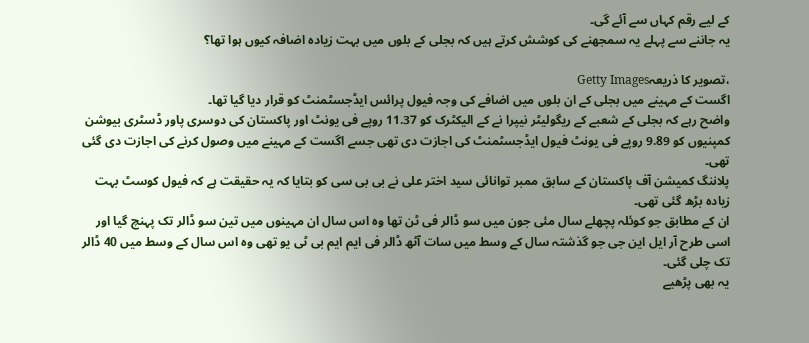کے لیے رقم کہاں سے آئے گی۔
یہ جاننے سے پہلے یہ سمجھنے کی کوشش کرتے ہیں کہ بجلی کے بلوں میں بہت زیادہ اضافہ کیوں ہوا تھا؟

،تصویر کا ذریعہGetty Images
اگست کے مہینے میں بجلی کے ان بلوں میں اضافے کی وجہ فیول پرائس ایڈجسٹمنٹ کو قرار دیا گیا تھا۔
واضح رہے کہ بجلی کے شعبے کے ریگولیٹر نیپرا نے کے الیکٹرک کو 11.37 روپے فی یونٹ اور پاکستان کی دوسری پاور ڈسٹری بیوشن کمپنیوں کو 9.89 روپے فی یونٹ فیول ایڈجسٹمنٹ کی اجازت دی تھی جسے اگست کے مہینے میں وصول کرنے کی اجازت دی گئی تھی۔
پلاننگ کمیشن آف پاکستان کے سابق ممبر توانائی سید اختر علی نے بی بی سی کو بتایا کہ یہ حقیقت ہے کہ فیول کوسٹ بہت زیادہ بڑھ گئی تھی۔
ان کے مطابق جو کوئلہ پچھلے سال مئی جون میں سو ڈالر فی ٹن تھا وہ اس سال ان مہینوں میں تین سو ڈالر تک پہنچ گیا اور اسی طرح آر ایل این جی جو گذشتہ سال کے وسط میں سات آٹھ ڈالر فی ایم ایم بی ٹی یو تھی وہ اس سال کے وسط میں 40 ڈالر تک چلی گئی۔
یہ بھی پڑھیے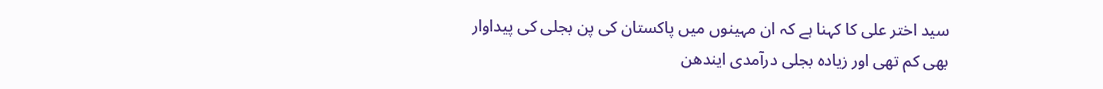سید اختر علی کا کہنا ہے کہ ان مہینوں میں پاکستان کی پن بجلی کی پیداوار بھی کم تھی اور زیادہ بجلی درآمدی ایندھن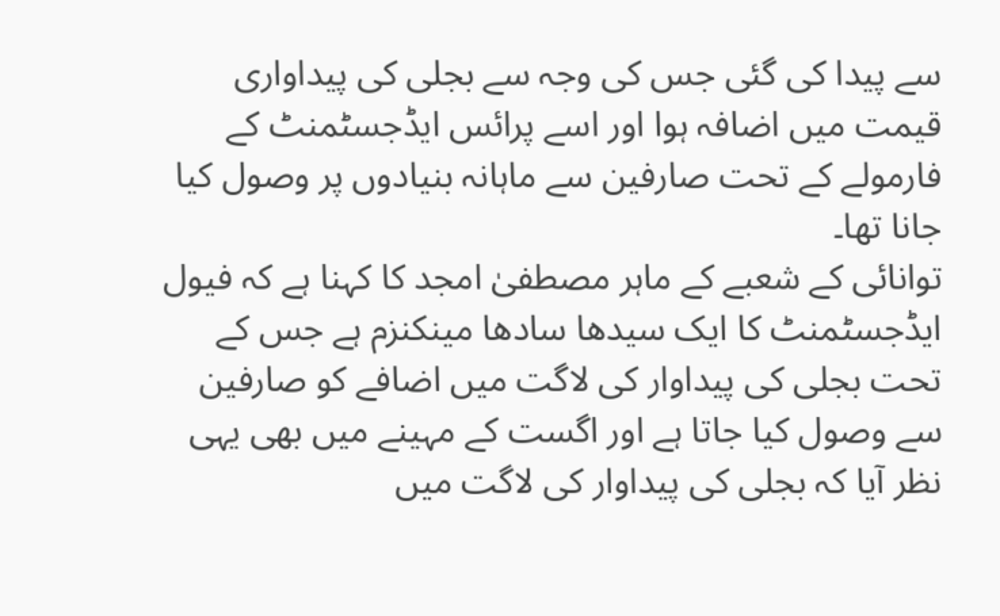سے پیدا کی گئی جس کی وجہ سے بجلی کی پیداواری قیمت میں اضافہ ہوا اور اسے پرائس ایڈجسٹمنٹ کے فارمولے کے تحت صارفین سے ماہانہ بنیادوں پر وصول کیا جانا تھا۔
توانائی کے شعبے کے ماہر مصطفیٰ امجد کا کہنا ہے کہ فیول ایڈجسٹمنٹ کا ایک سیدھا سادھا مینکنزم ہے جس کے تحت بجلی کی پیداوار کی لاگت میں اضافے کو صارفین سے وصول کیا جاتا ہے اور اگست کے مہینے میں بھی یہی نظر آیا کہ بجلی کی پیداوار کی لاگت میں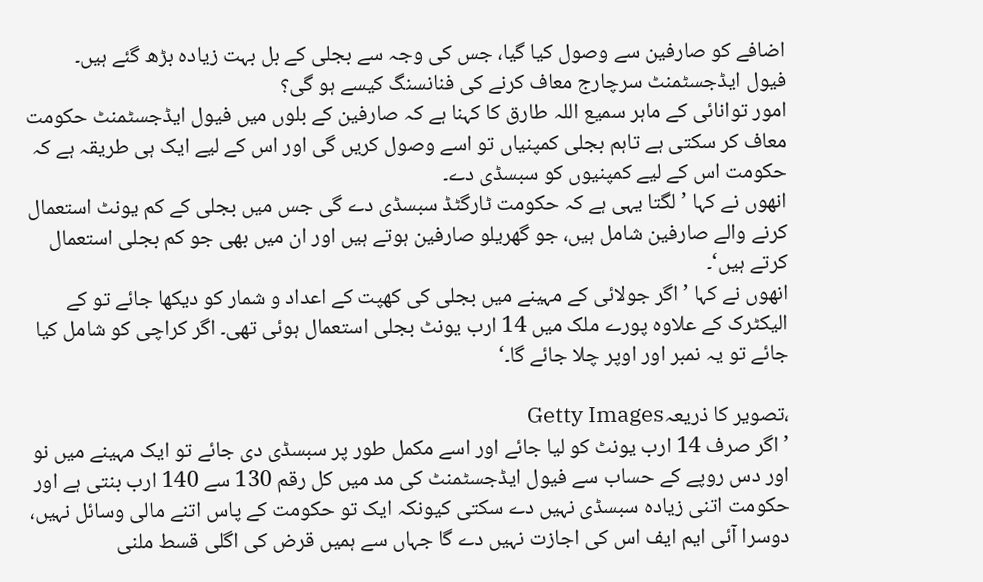اضافے کو صارفین سے وصول کیا گیا، جس کی وجہ سے بجلی کے بل بہت زیادہ بڑھ گئے ہیں۔
فیول ایڈجسٹمنٹ سرچارج معاف کرنے کی فنانسنگ کیسے ہو گی؟
امور توانائی کے ماہر سمیع اللہ طارق کا کہنا ہے کہ صارفین کے بلوں میں فیول ایڈجسٹمنٹ حکومت معاف کر سکتی ہے تاہم بجلی کمپنیاں تو اسے وصول کریں گی اور اس کے لیے ایک ہی طریقہ ہے کہ حکومت اس کے لیے کمپنیوں کو سبسڈی دے۔
انھوں نے کہا ’لگتا یہی ہے کہ حکومت ٹارگٹڈ سبسڈی دے گی جس میں بجلی کے کم یونٹ استعمال کرنے والے صارفین شامل ہیں، جو گھریلو صارفین ہوتے ہیں اور ان میں بھی جو کم بجلی استعمال کرتے ہیں‘۔
انھوں نے کہا ’اگر جولائی کے مہینے میں بجلی کی کھپت کے اعداد و شمار کو دیکھا جائے تو کے الیکٹرک کے علاوہ پورے ملک میں 14 ارب یونٹ بجلی استعمال ہوئی تھی۔ اگر کراچی کو شامل کیا جائے تو یہ نمبر اور اوپر چلا جائے گا۔‘

،تصویر کا ذریعہGetty Images
’اگر صرف 14 ارب یونٹ کو لیا جائے اور اسے مکمل طور پر سبسڈی دی جائے تو ایک مہینے میں نو اور دس روپے کے حساب سے فیول ایڈجسٹمنٹ کی مد میں کل رقم 130 سے 140 ارب بنتی ہے اور حکومت اتنی زیادہ سبسڈی نہیں دے سکتی کیونکہ ایک تو حکومت کے پاس اتنے مالی وسائل نہیں، دوسرا آئی ایم ایف اس کی اجازت نہیں دے گا جہاں سے ہمیں قرض کی اگلی قسط ملنی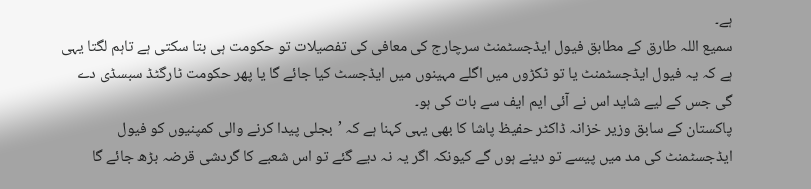ہے۔
سمیع اللہ طارق کے مطابق فیول ایڈجسٹمنٹ سرچارج کی معافی کی تفصیلات تو حکومت ہی بتا سکتی ہے تاہم لگتا یہی ہے کہ یہ فیول ایڈجسٹمنٹ یا تو ٹکڑوں میں اگلے مہینوں میں ایڈجسٹ کیا جائے گا یا پھر حکومت ٹارگٹڈ سبسڈی دے گی جس کے لیے شاید اس نے آئی ایم ایف سے بات کی ہو۔
پاکستان کے سابق وزیر خزانہ ڈاکٹر حفیظ پاشا کا بھی یہی کہنا ہے کہ ’بجلی پیدا کرنے والی کمپنیوں کو فیول ایڈجسٹمنٹ کی مد میں پیسے تو دینے ہوں گے کیونکہ اگر یہ نہ دیے گئے تو اس شعبے کا گردشی قرضہ بڑھ جائے گا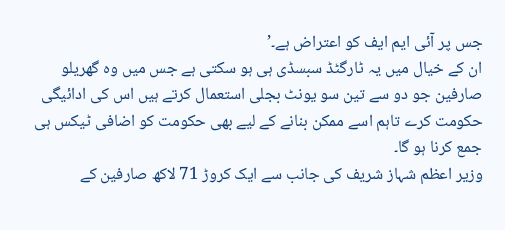جس پر آئی ایم ایف کو اعتراض ہے۔’
ان کے خیال میں یہ ٹارگٹڈ سبسڈی ہی ہو سکتی ہے جس میں وہ گھریلو صارفین جو دو سے تین سو یونٹ بجلی استعمال کرتے ہیں اس کی ادائیگی حکومت کرے تاہم اسے ممکن بنانے کے لیے بھی حکومت کو اضافی ٹیکس ہی جمع کرنا ہو گا۔
وزیر اعظم شہاز شریف کی جانب سے ایک کروڑ 71 لاکھ صارفین کے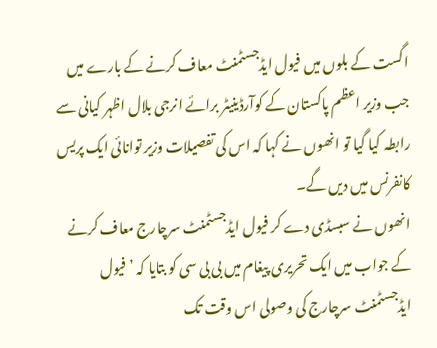اگست کے بلوں میں فیول ایڈجسٹمنٹ معاف کرنے کے بارے میں جب وزیر اعظم پاکستان کے کوآرڈینیٹر برائے انرجی بلال اظہر کیانی سے رابطہ کیا گیا تو انھوں نے کہا کہ اس کی تفصیلات وزیر توانائی ایک پریس کانفرنس میں دیں گے۔
انھوں نے سبسڈی دے کر فیول ایڈجسٹمنٹ سرچارج معاف کرنے کے جواب میں ایک تحریری پیغام میں بی بی سی کو بتایا کہ ’فیول ایڈجسٹمنٹ سرچارج کی وصولی اس وقت تک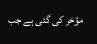مؤخر کی گئی ہے جب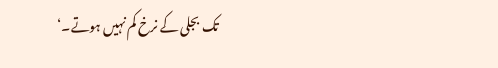تک بجلی کے نرخ کم نہیں ہوتے۔‘